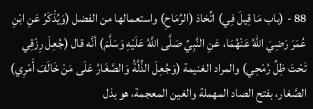88 - (باب مَا قِيلَ فِي) اتِّخاذ (الرِّمَاحِ) واستعمالها من الفضل (وَيُذْكَرُ عَنِ ابْنِ عُمَرَ رَضِيَ اللهُ عَنْهُمَا، عَنِ النَّبِيِّ صَلَّى اللَّهُ عَلَيْهِ وَسَلَّمَ) أنَّه قال (جُعِلَ رِزْقِي تَحْتَ ظِلِّ رُمْحِي) والمراد الغنيمة (وَجُعِلَ الذِّلَّةُ وَالصَّغَارُ عَلَى مَنْ خَالَفَ أَمْرِي) الصَّغار، بفتح الصاد المهملة والغين المعجمة، هو بذل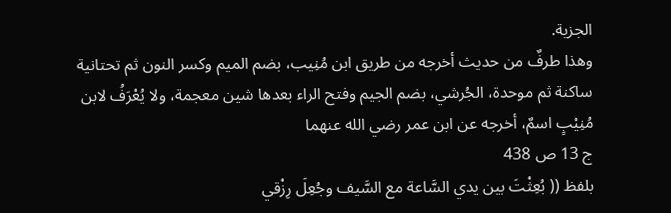الجزية.
وهذا طرفٌ من حديث أخرجه من طريق ابن مُنِيب، بضم الميم وكسر النون ثم تحتانية ساكنة ثم موحدة، الجُرشي، بضم الجيم وفتح الراء بعدها شين معجمة، ولا يُعْرَفُ لابن مُنِيْبٍ اسمٌ، أخرجه عن ابن عمر رضي الله عنهما
ج 13 ص 438
بلفظ (( بُعِثْتَ بين يدي السَّاعة مع السَّيف وجُعِلَ رِزْقي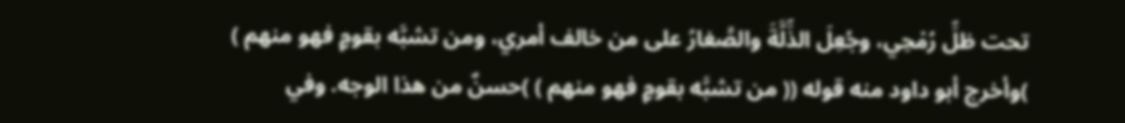تحت ظلِّ رُمْحِي، وجُعِلَ الذِّلَّةَ والصَّغارُ على من خالف أمري، ومن تشبَّه بقومٍ فهو منهم ) )وأخرج أبو داود منه قوله (( من تشبَّه بقومٍ فهو منهم ) )حسنٌ من هذا الوجه. وفي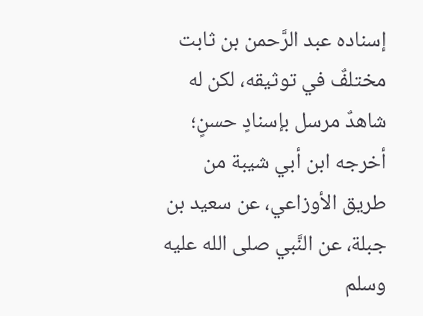إسناده عبد الرَّحمن بن ثابت مختلفٌ في توثيقه، لكن له شاهدٌ مرسل بإسنادٍ حسنٍ؛ أخرجه ابن أبي شيبة من طريق الأوزاعي، عن سعيد بن جبلة، عن النَّبي صلى الله عليه وسلم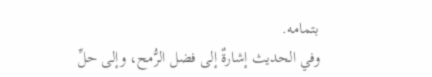بتمامه.
وفي الحديث إشارةٌ إلى فضل الرُّمح، وإلى حلِّ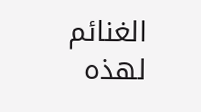الغنائم لهذه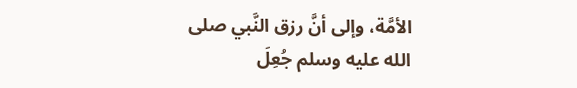الأمَّة، وإلى أنَّ رزق النَّبي صلى الله عليه وسلم جُعِلَ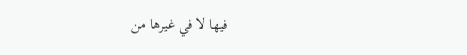فيها لا في غيرها من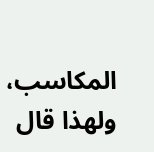المكاسب، ولهذا قال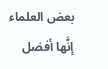بعض العلماء إنَّها أفضل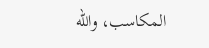المكاسب، والله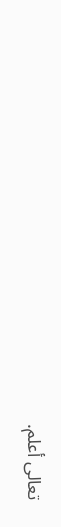تعالى أعلم.